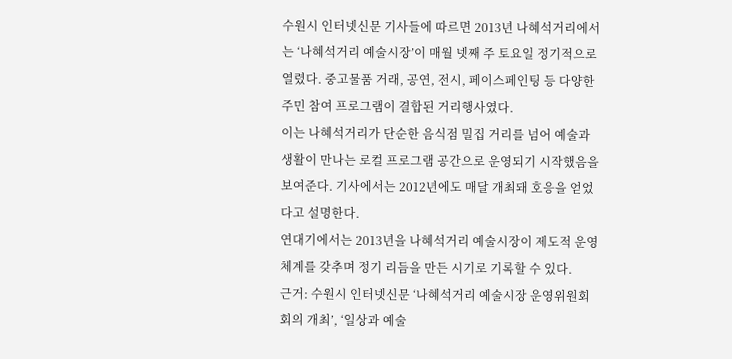수원시 인터넷신문 기사들에 따르면 2013년 나혜석거리에서는 ‘나혜석거리 예술시장’이 매월 넷째 주 토요일 정기적으로 열렸다. 중고물품 거래, 공연, 전시, 페이스페인팅 등 다양한 주민 참여 프로그램이 결합된 거리행사였다.
이는 나혜석거리가 단순한 음식점 밀집 거리를 넘어 예술과 생활이 만나는 로컬 프로그램 공간으로 운영되기 시작했음을 보여준다. 기사에서는 2012년에도 매달 개최돼 호응을 얻었다고 설명한다.
연대기에서는 2013년을 나혜석거리 예술시장이 제도적 운영 체계를 갖추며 정기 리듬을 만든 시기로 기록할 수 있다.
근거: 수원시 인터넷신문 ‘나혜석거리 예술시장 운영위원회 회의 개최’, ‘일상과 예술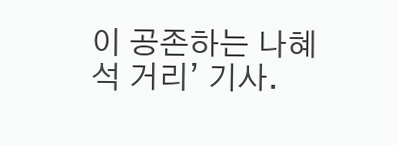이 공존하는 나혜석 거리’ 기사.